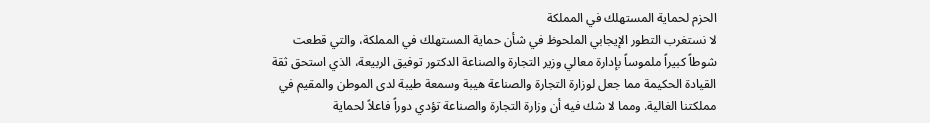الحزم لحماية المستهلك في المملكة
لا نستغرب التطور الإيجابي الملحوظ في شأن حماية المستهلك في المملكة، والتي قطعت شوطاً كبيراً ملموساً بإدارة معالي وزير التجارة والصناعة الدكتور توفيق الربيعة، الذي استحق ثقة القيادة الحكيمة مما جعل لوزارة التجارة والصناعة هيبة وسمعة طيبة لدى الموطن والمقيم في مملكتنا الغالية. ومما لا شك فيه أن وزارة التجارة والصناعة تؤدي دوراً فاعلاً لحماية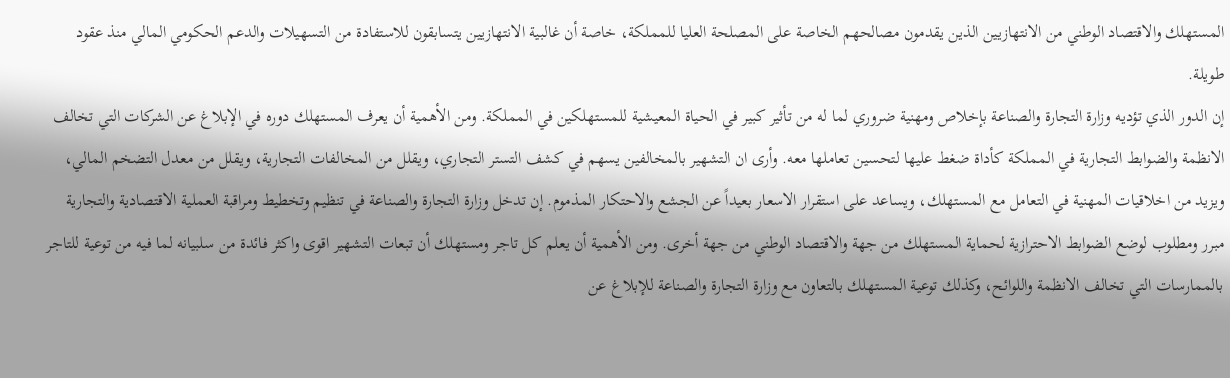المستهلك والاقتصاد الوطني من الانتهازيين الذين يقدمون مصالحهم الخاصة على المصلحة العليا للمملكة، خاصة أن غالبية الانتهازيين يتسابقون للاستفادة من التسهيلات والدعم الحكومي المالي منذ عقود طويلة.
إن الدور الذي تؤديه وزارة التجارة والصناعة بإخلاص ومهنية ضروري لما له من تأثير كبير في الحياة المعيشية للمستهلكين في المملكة. ومن الأهمية أن يعرف المستهلك دوره في الإبلاغ عن الشركات التي تخالف الانظمة والضوابط التجارية في المملكة كأداة ضغط عليها لتحسين تعاملها معه. وأرى ان التشهير بالمخالفين يسهم في كشف التستر التجاري، ويقلل من المخالفات التجارية، ويقلل من معدل التضخم المالي، ويزيد من اخلاقيات المهنية في التعامل مع المستهلك، ويساعد على استقرار الاسعار بعيداً عن الجشع والاحتكار المذموم. إن تدخل وزارة التجارة والصناعة في تنظيم وتخطيط ومراقبة العملية الاقتصادية والتجارية مبرر ومطلوب لوضع الضوابط الاحترازية لحماية المستهلك من جهة والاقتصاد الوطني من جهة أخرى. ومن الأهمية أن يعلم كل تاجر ومستهلك أن تبعات التشهير اقوى واكثر فائدة من سلبيانه لما فيه من توعية للتاجر بالممارسات التي تخالف الانظمة واللوائح، وكذلك توعية المستهلك بالتعاون مع وزارة التجارة والصناعة للإبلاغ عن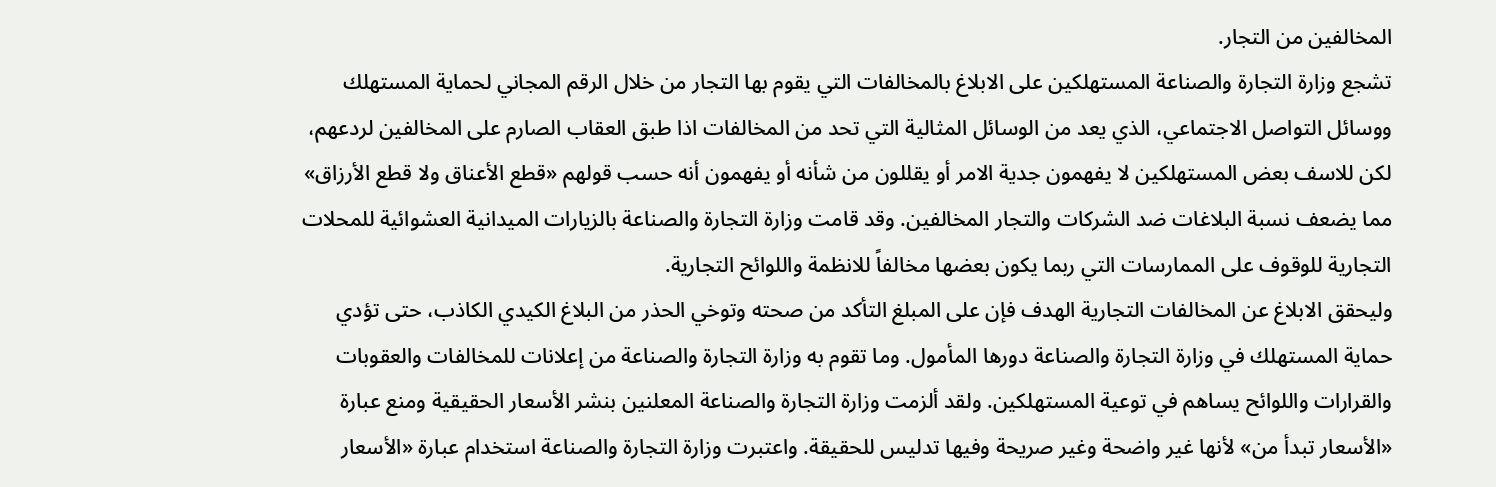المخالفين من التجار.
تشجع وزارة التجارة والصناعة المستهلكين على الابلاغ بالمخالفات التي يقوم بها التجار من خلال الرقم المجاني لحماية المستهلك ووسائل التواصل الاجتماعي، الذي يعد من الوسائل المثالية التي تحد من المخالفات اذا طبق العقاب الصارم على المخالفين لردعهم، لكن للاسف بعض المستهلكين لا يفهمون جدية الامر أو يقللون من شأنه أو يفهمون أنه حسب قولهم «قطع الأعناق ولا قطع الأرزاق» مما يضعف نسبة البلاغات ضد الشركات والتجار المخالفين. وقد قامت وزارة التجارة والصناعة بالزيارات الميدانية العشوائية للمحلات التجارية للوقوف على الممارسات التي ربما يكون بعضها مخالفاً للانظمة واللوائح التجارية.
وليحقق الابلاغ عن المخالفات التجارية الهدف فإن على المبلغ التأكد من صحته وتوخي الحذر من البلاغ الكيدي الكاذب، حتى تؤدي حماية المستهلك في وزارة التجارة والصناعة دورها المأمول. وما تقوم به وزارة التجارة والصناعة من إعلانات للمخالفات والعقوبات والقرارات واللوائح يساهم في توعية المستهلكين. ولقد ألزمت وزارة التجارة والصناعة المعلنين بنشر الأسعار الحقيقية ومنع عبارة «الأسعار تبدأ من» لأنها غير واضحة وغير صريحة وفيها تدليس للحقيقة. واعتبرت وزارة التجارة والصناعة استخدام عبارة «الأسعار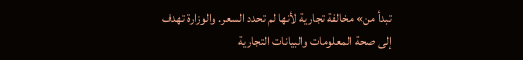تبدأ من» مخالفة تجارية لأنها لم تحدد السعر. والوزارة تهدف إلى صحة المعلومات والبيانات التجارية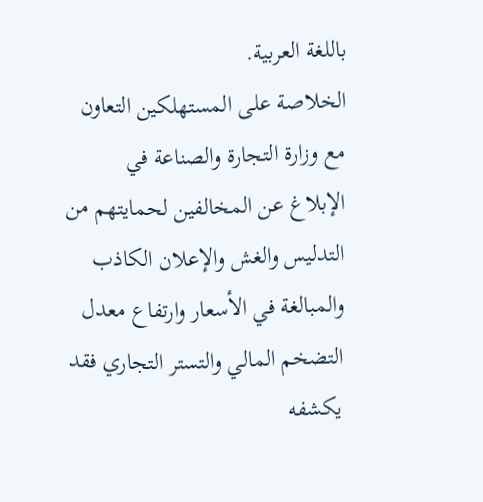باللغة العربية.
الخلاصة على المستهلكين التعاون مع وزارة التجارة والصناعة في الإبلاغ عن المخالفين لحمايتهم من التدليس والغش والإعلان الكاذب والمبالغة في الأسعار وارتفاع معدل التضخم المالي والتستر التجاري فقد يكشفه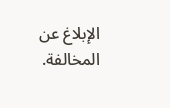الإبلاغ عن المخالفة.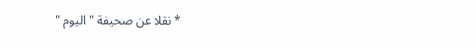* نقلا عن صحيفة " اليوم "